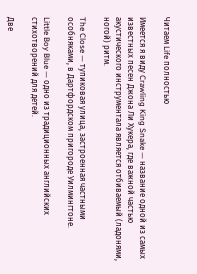Читаем Life полностью

Имеется я виду Crawling King Snake — название одной из самых известных песен Джона Ли Хукера, где важной частью акустического инструментала является отбиваемый (ладонями, ногой) ритм.

The Close — тупиковая улица, застроенная частными особняками, в Дартфордском пригороде Уилмингтоне.

Little Boy Blue — одно из традиционных английских стихотворений для детей.

Две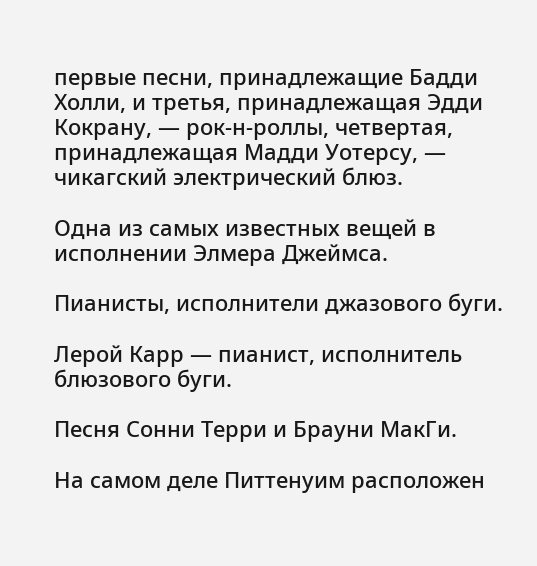первые песни, принадлежащие Бадди Холли, и третья, принадлежащая Эдди Кокрану, — рок-н-роллы, четвертая, принадлежащая Мадди Уотерсу, — чикагский электрический блюз.

Одна из самых известных вещей в исполнении Элмера Джеймса.

Пианисты, исполнители джазового буги.

Лерой Карр — пианист, исполнитель блюзового буги.

Песня Сонни Терри и Брауни МакГи.

На самом деле Питтенуим расположен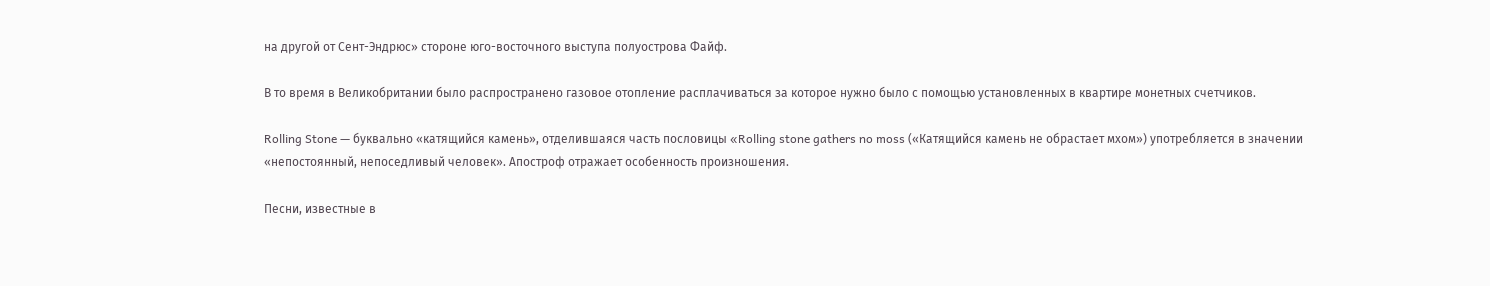на другой от Сент-Эндрюс» стороне юго-восточного выступа полуострова Файф.

В то время в Великобритании было распространено газовое отопление расплачиваться за которое нужно было с помощью установленных в квартире монетных счетчиков.

Rolling Stone — буквально «катящийся камень», отделившаяся часть пословицы «Rolling stone gathers no moss («Катящийся камень не обрастает мхом») употребляется в значении «непостоянный, непоседливый человек». Апостроф отражает особенность произношения.

Песни, известные в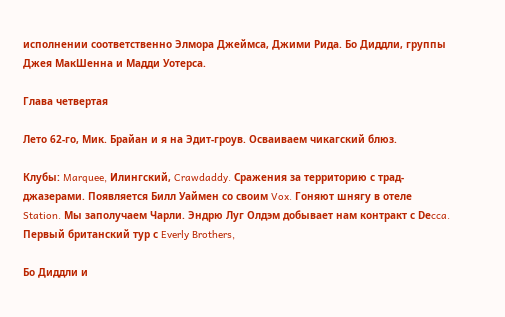исполнении соответственно Элмора Джеймса, Джими Рида. Бо Диддли, группы Джея МакШенна и Мадди Уотерса.

Глава четвертая

Лето 62-го, Мик. Брайан и я на Эдит-гроув. Осваиваем чикагский блюз.

Клубы: Marquee, Илингский, Crawdaddy. Сражения за территорию с трад-джазерами. Появляется Билл Уаймен со своим Vox. Гоняют шнягу в отеле Station. Мы заполучаем Чарли. Эндрю Луг Олдэм добывает нам контракт с Dеcca. Первый британский тур с Everly Brothers,

Бо Диддли и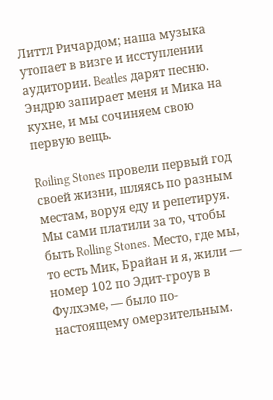Литтл Ричардом; наша музыка утопает в визге и исступлении аудитории. Beatles дарят песню. Эндрю запирает меня и Мика на кухне, и мы сочиняем свою первую вещь.

Roiling Stones провели первый год своей жизни, шляясь по разным местам, воруя еду и репетируя. Мы сами платили за то, чтобы быть Rolling Stones. Место, где мы, то есть Мик, Брайан и я, жили — номер 102 по Эдит-гроув в Фулхэме, — было по-настоящему омерзительным.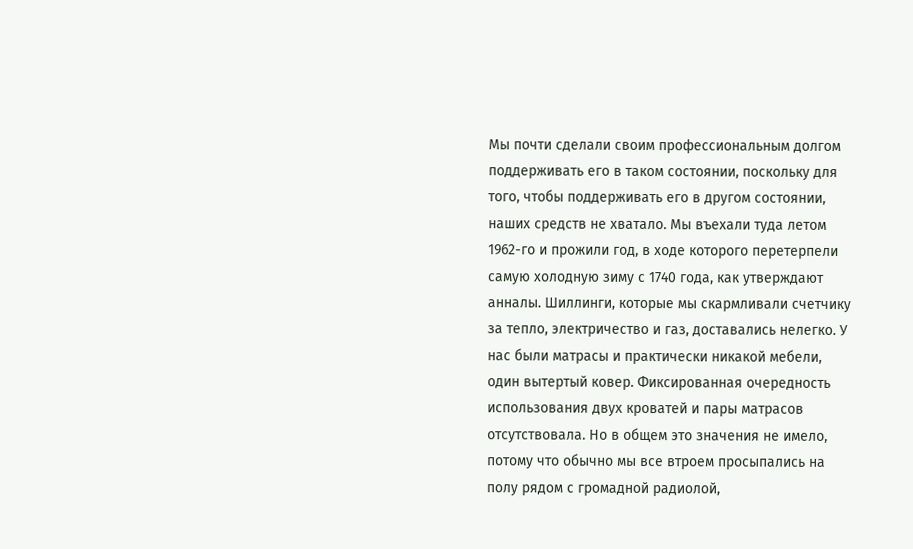Мы почти сделали своим профессиональным долгом поддерживать его в таком состоянии, поскольку для того, чтобы поддерживать его в другом состоянии, наших средств не хватало. Мы въехали туда летом 1962-го и прожили год, в ходе которого перетерпели самую холодную зиму с 1740 года, как утверждают анналы. Шиллинги, которые мы скармливали счетчику за тепло, электричество и газ, доставались нелегко. У нас были матрасы и практически никакой мебели, один вытертый ковер. Фиксированная очередность использования двух кроватей и пары матрасов отсутствовала. Но в общем это значения не имело, потому что обычно мы все втроем просыпались на полу рядом с громадной радиолой,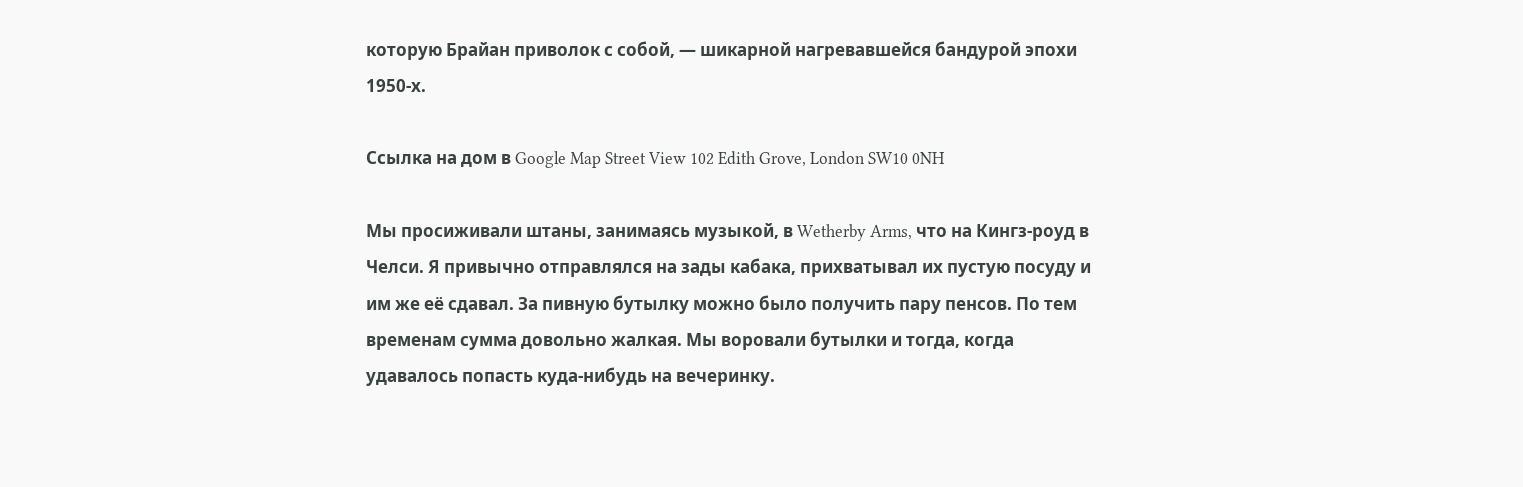которую Брайан приволок с собой, — шикарной нагревавшейся бандурой эпохи 1950-х.

Ссылка на дом в Google Map Street View 102 Edith Grove, London SW10 0NH

Мы просиживали штаны, занимаясь музыкой, в Wetherby Arms, что на Кингз-роуд в Челси. Я привычно отправлялся на зады кабака, прихватывал их пустую посуду и им же её сдавал. За пивную бутылку можно было получить пару пенсов. По тем временам сумма довольно жалкая. Мы воровали бутылки и тогда, когда удавалось попасть куда-нибудь на вечеринку.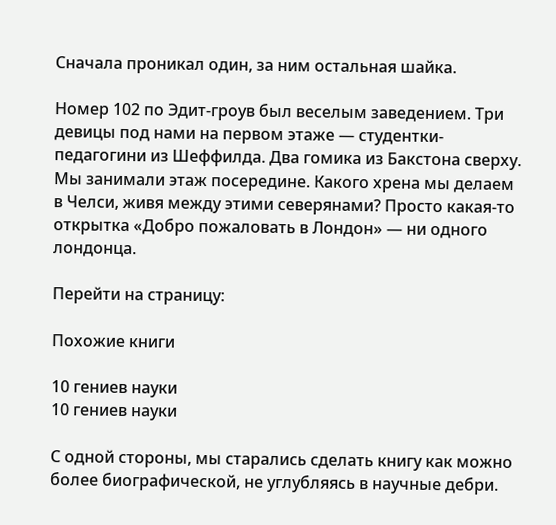Сначала проникал один, за ним остальная шайка.

Номер 102 по Эдит-гроув был веселым заведением. Три девицы под нами на первом этаже — студентки-педагогини из Шеффилда. Два гомика из Бакстона сверху. Мы занимали этаж посередине. Какого хрена мы делаем в Челси, живя между этими северянами? Просто какая-то открытка «Добро пожаловать в Лондон» — ни одного лондонца.

Перейти на страницу:

Похожие книги

10 гениев науки
10 гениев науки

С одной стороны, мы старались сделать книгу как можно более биографической, не углубляясь в научные дебри.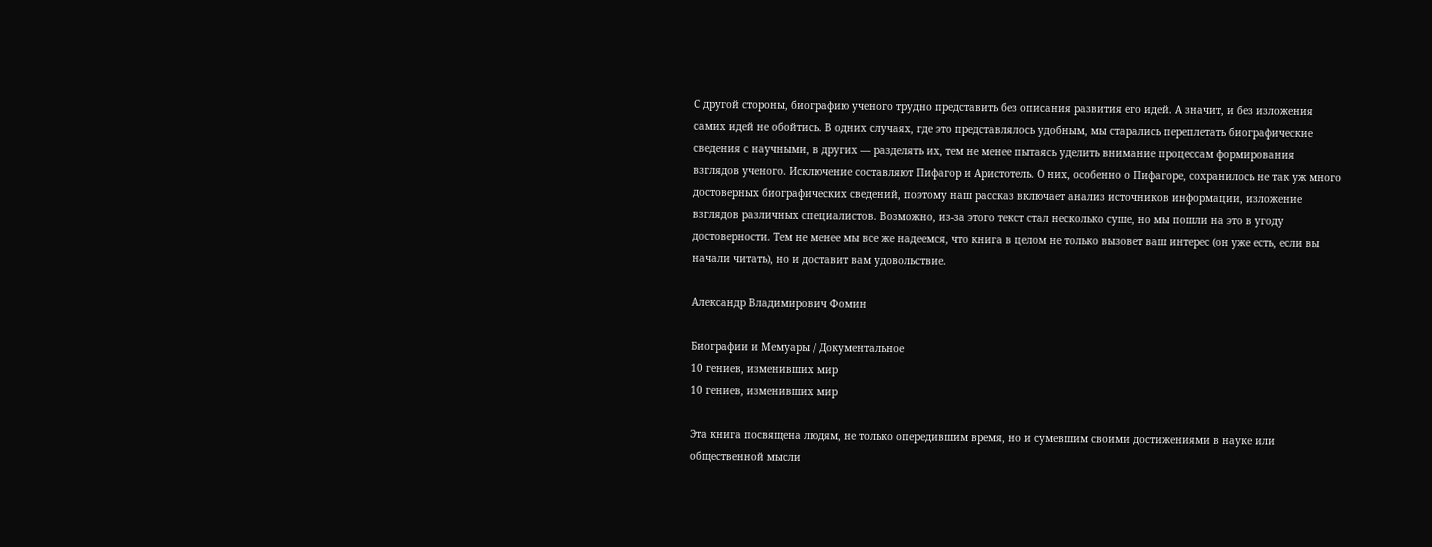С другой стороны, биографию ученого трудно представить без описания развития его идей. А значит, и без изложения самих идей не обойтись. В одних случаях, где это представлялось удобным, мы старались переплетать биографические сведения с научными, в других — разделять их, тем не менее пытаясь уделить внимание процессам формирования взглядов ученого. Исключение составляют Пифагор и Аристотель. О них, особенно о Пифагоре, сохранилось не так уж много достоверных биографических сведений, поэтому наш рассказ включает анализ источников информации, изложение взглядов различных специалистов. Возможно, из-за этого текст стал несколько суше, но мы пошли на это в угоду достоверности. Тем не менее мы все же надеемся, что книга в целом не только вызовет ваш интерес (он уже есть, если вы начали читать), но и доставит вам удовольствие.

Александр Владимирович Фомин

Биографии и Мемуары / Документальное
10 гениев, изменивших мир
10 гениев, изменивших мир

Эта книга посвящена людям, не только опередившим время, но и сумевшим своими достижениями в науке или общественной мысли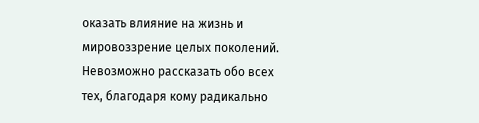оказать влияние на жизнь и мировоззрение целых поколений. Невозможно рассказать обо всех тех, благодаря кому радикально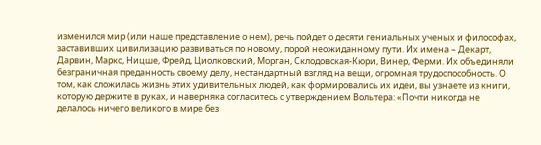изменился мир (или наше представление о нем), речь пойдет о десяти гениальных ученых и философах, заставивших цивилизацию развиваться по новому, порой неожиданному пути. Их имена – Декарт, Дарвин, Маркс, Ницше, Фрейд, Циолковский, Морган, Склодовская-Кюри, Винер, Ферми. Их объединяли безграничная преданность своему делу, нестандартный взгляд на вещи, огромная трудоспособность. О том, как сложилась жизнь этих удивительных людей, как формировались их идеи, вы узнаете из книги, которую держите в руках, и наверняка согласитесь с утверждением Вольтера: «Почти никогда не делалось ничего великого в мире без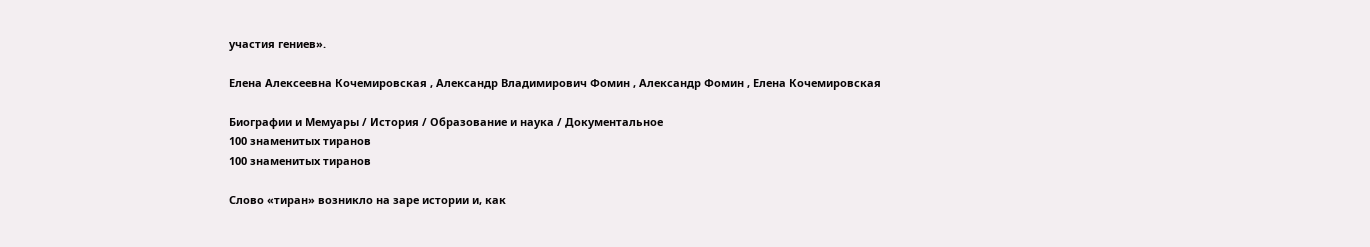участия гениев».

Елена Алексеевна Кочемировская , Александр Владимирович Фомин , Александр Фомин , Елена Кочемировская

Биографии и Мемуары / История / Образование и наука / Документальное
100 знаменитых тиранов
100 знаменитых тиранов

Слово «тиран» возникло на заре истории и, как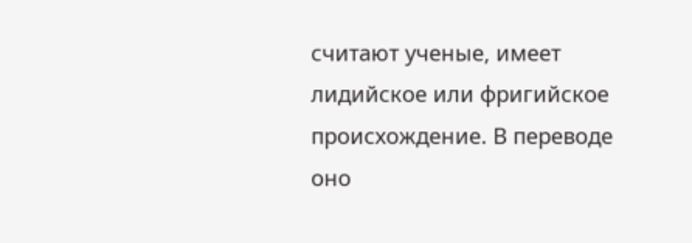считают ученые, имеет лидийское или фригийское происхождение. В переводе оно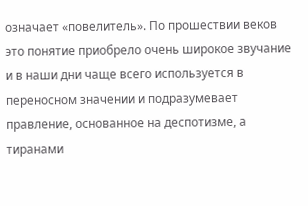означает «повелитель». По прошествии веков это понятие приобрело очень широкое звучание и в наши дни чаще всего используется в переносном значении и подразумевает правление, основанное на деспотизме, а тиранами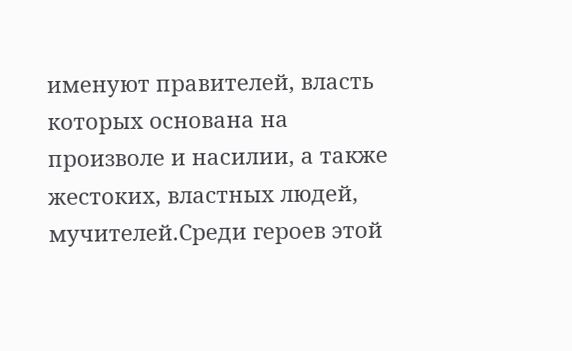именуют правителей, власть которых основана на произволе и насилии, а также жестоких, властных людей, мучителей.Среди героев этой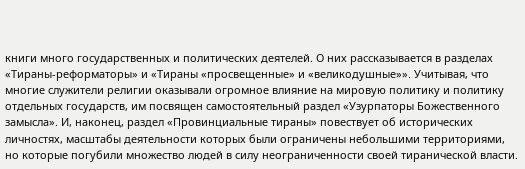книги много государственных и политических деятелей. О них рассказывается в разделах «Тираны-реформаторы» и «Тираны «просвещенные» и «великодушные»». Учитывая, что многие служители религии оказывали огромное влияние на мировую политику и политику отдельных государств, им посвящен самостоятельный раздел «Узурпаторы Божественного замысла». И, наконец, раздел «Провинциальные тираны» повествует об исторических личностях, масштабы деятельности которых были ограничены небольшими территориями, но которые погубили множество людей в силу неограниченности своей тиранической власти.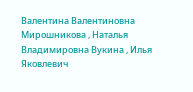Валентина Валентиновна Мирошникова , Наталья Владимировна Вукина , Илья Яковлевич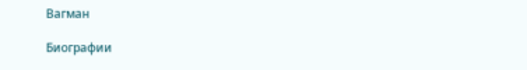Вагман

Биографии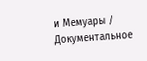и Мемуары / Документальное